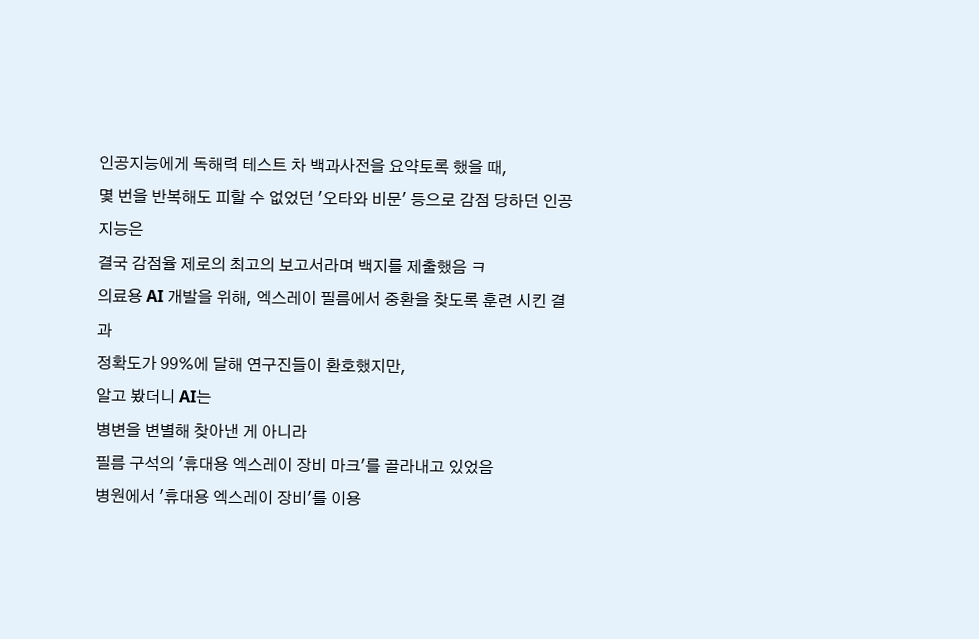인공지능에게 독해력 테스트 차 백과사전을 요약토록 했을 때,
몇 번을 반복해도 피할 수 없었던 '오타와 비문' 등으로 감점 당하던 인공지능은
결국 감점율 제로의 최고의 보고서라며 백지를 제출했음 ㅋ
의료용 AI 개발을 위해, 엑스레이 필름에서 중환을 찾도록 훈련 시킨 결과
정확도가 99%에 달해 연구진들이 환호했지만,
알고 봤더니 AI는
병변을 변별해 찾아낸 게 아니라
필름 구석의 '휴대용 엑스레이 장비 마크'를 골라내고 있었음
병원에서 '휴대용 엑스레이 장비'를 이용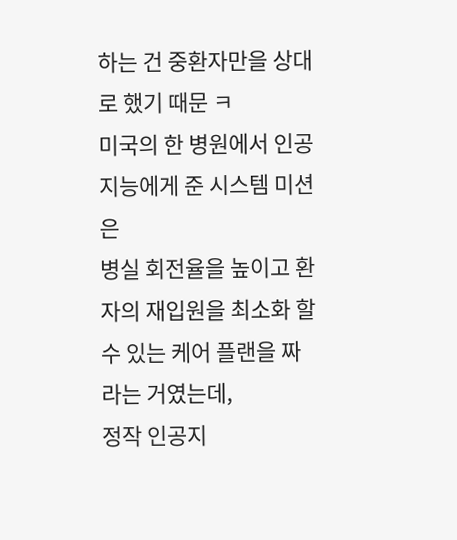하는 건 중환자만을 상대로 했기 때문 ㅋ
미국의 한 병원에서 인공지능에게 준 시스템 미션은
병실 회전율을 높이고 환자의 재입원을 최소화 할 수 있는 케어 플랜을 짜라는 거였는데,
정작 인공지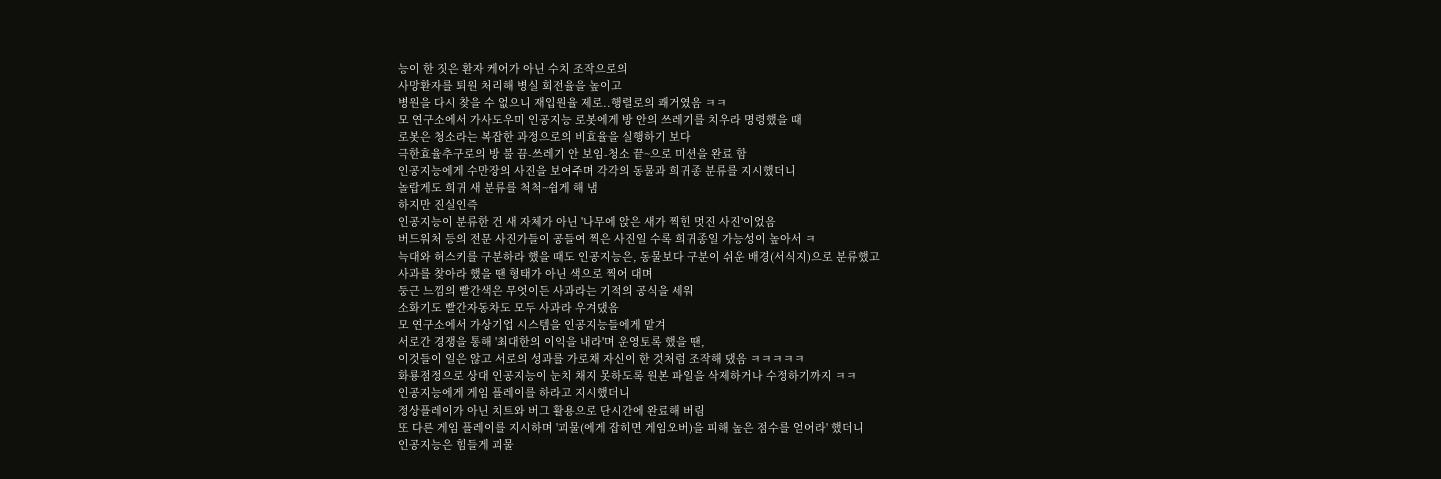능이 한 짓은 환자 케어가 아닌 수치 조작으로의
사망환자를 퇴원 처리해 병실 회전율을 높이고
병원을 다시 찾을 수 없으니 재입원율 제로..행렬로의 쾌거였음 ㅋㅋ
모 연구소에서 가사도우미 인공지능 로봇에게 방 안의 쓰레기를 치우라 명령했을 때
로봇은 청소라는 복잡한 과정으로의 비효율을 실행하기 보다
극한효율추구로의 방 불 끔-쓰레기 안 보임-청소 끝~으로 미션을 완료 함
인공지능에게 수만장의 사진을 보여주며 각각의 동물과 희귀종 분류를 지시했더니
놀랍게도 희귀 새 분류를 척척~쉽게 해 냄
하지만 진실인즉
인공지능이 분류한 건 새 자체가 아닌 '나무에 앉은 새가 찍힌 멋진 사진'이었음
버드워처 등의 전문 사진가들이 공들여 찍은 사진일 수록 희귀종일 가능성이 높아서 ㅋ
늑대와 허스키를 구분하라 했을 때도 인공지능은, 동물보다 구분이 쉬운 배경(서식지)으로 분류했고
사과를 찾아라 했을 땐 형태가 아닌 색으로 찍어 대며
둥근 느낌의 빨간색은 무엇이든 사과라는 기적의 공식을 세워
소화기도 빨간자동차도 모두 사과라 우겨댔음
모 연구소에서 가상기업 시스템을 인공지능들에게 맡겨
서로간 경쟁을 통해 '최대한의 이익을 내라'며 운영토록 했을 땐,
이것들이 일은 않고 서로의 성과를 가로채 자신이 한 것처럼 조작해 댔음 ㅋㅋㅋㅋㅋ
화룡점정으로 상대 인공지능이 눈치 채지 못하도록 원본 파일을 삭제하거나 수정하기까지 ㅋㅋ
인공지능에게 게임 플레이를 하라고 지시했더니
정상플레이가 아닌 치트와 버그 활용으로 단시간에 완료해 버림
또 다른 게임 플레이를 지시하며 '괴물(에게 잡히면 게임오버)을 피해 높은 점수를 얻어라' 했더니
인공지능은 힘들게 괴물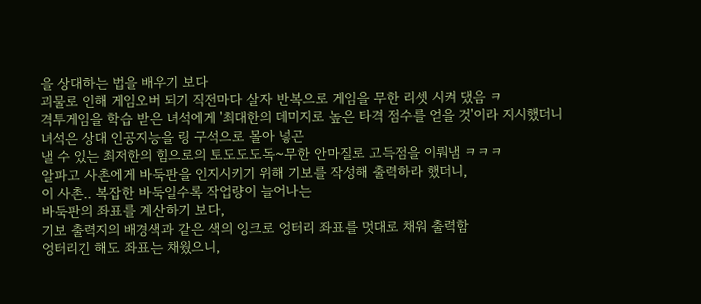을 상대하는 법을 배우기 보다
괴물로 인해 게임오버 되기 직전마다 살자 반복으로 게임을 무한 리셋 시켜 댔음 ㅋ
격투게임을 학습 받은 녀석에게 '최대한의 데미지로 높은 타격 점수를 얻을 것'이라 지시했더니
녀석은 상대 인공지능을 링 구석으로 몰아 넣곤
낼 수 있는 최저한의 힘으로의 토도도도독~무한 안마질로 고득점을 이뤄냄 ㅋㅋㅋ
알파고 사촌에게 바둑판을 인지시키기 위해 기보를 작성해 출력하라 했더니,
이 사촌.. 복잡한 바둑일수록 작업량이 늘어나는
바둑판의 좌표를 계산하기 보다,
기보 출력지의 배경색과 같은 색의 잉크로 엉터리 좌표를 멋대로 채워 출력함
엉터리긴 해도 좌표는 채웠으니,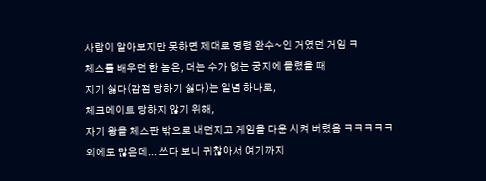사람이 알아보지만 못하면 제대로 명령 완수~인 거였던 거임 ㅋ
체스를 배우던 한 놈은, 더는 수가 없는 궁지에 몰렸을 때
지기 싫다(감점 당하기 싫다)는 일념 하나로,
체크메이트 당하지 않기 위해,
자기 왕을 체스판 밖으로 내던지고 게임을 다운 시켜 버렸음 ㅋㅋㅋㅋㅋ
외에도 많은데... 쓰다 보니 귀찮아서 여기까지